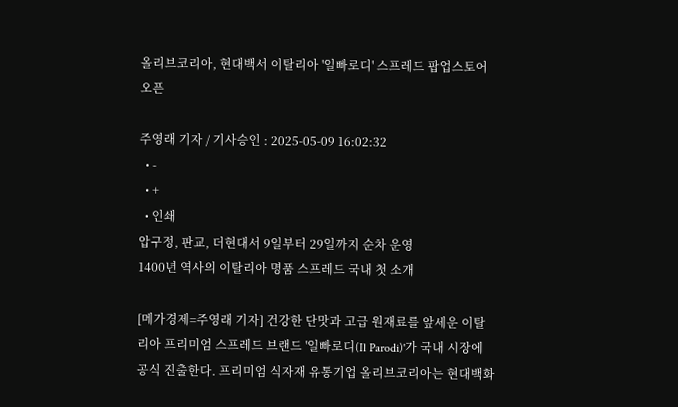올리브코리아, 현대백서 이탈리아 '일빠로디' 스프레드 팝업스토어 오픈

주영래 기자 / 기사승인 : 2025-05-09 16:02:32
  • -
  • +
  • 인쇄
압구정, 판교, 더현대서 9일부터 29일까지 순차 운영
1400년 역사의 이탈리아 명품 스프레드 국내 첫 소개

[메가경제=주영래 기자] 건강한 단맛과 고급 원재료를 앞세운 이탈리아 프리미엄 스프레드 브랜드 '일빠로디(Il Parodi)'가 국내 시장에 공식 진출한다. 프리미엄 식자재 유통기업 올리브코리아는 현대백화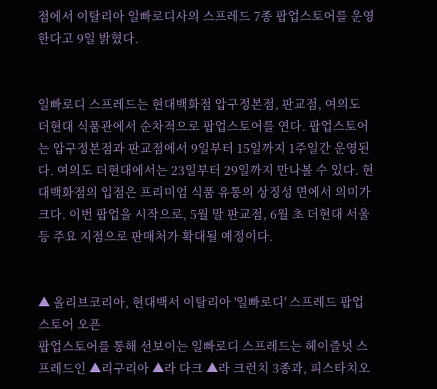점에서 이탈리아 일빠로디사의 스프레드 7종 팝업스토어를 운영한다고 9일 밝혔다.


일빠로디 스프레드는 현대백화점 압구정본점, 판교점, 여의도 더현대 식품관에서 순차적으로 팝업스토어를 연다. 팝업스토어는 압구정본점과 판교점에서 9일부터 15일까지 1주일간 운영된다. 여의도 더현대에서는 23일부터 29일까지 만나볼 수 있다. 현대백화점의 입점은 프리미엄 식품 유통의 상징성 면에서 의미가 크다. 이번 팝업을 시작으로, 5월 말 판교점, 6월 초 더현대 서울 등 주요 지점으로 판매처가 확대될 예정이다.


▲ 올리브코리아, 현대백서 이탈리아 '일빠로디' 스프레드 팝업스토어 오픈
팝업스토어를 통해 선보이는 일빠로디 스프레드는 헤이즐넛 스프레드인 ▲리구리아 ▲라 다크 ▲라 크런치 3종과, 피스타치오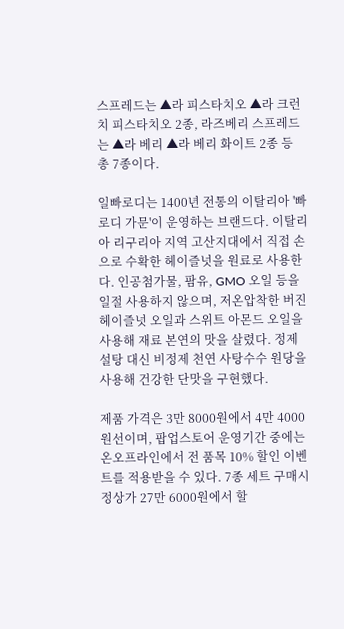스프레드는 ▲라 피스타치오 ▲라 크런치 피스타치오 2종, 라즈베리 스프레드는 ▲라 베리 ▲라 베리 화이트 2종 등 총 7종이다.

일빠로디는 1400년 전통의 이탈리아 '빠로디 가문'이 운영하는 브랜드다. 이탈리아 리구리아 지역 고산지대에서 직접 손으로 수확한 헤이즐넛을 원료로 사용한다. 인공첨가물, 팜유, GMO 오일 등을 일절 사용하지 않으며, 저온압착한 버진 헤이즐넛 오일과 스위트 아몬드 오일을 사용해 재료 본연의 맛을 살렸다. 정제설탕 대신 비정제 천연 사탕수수 원당을 사용해 건강한 단맛을 구현했다.

제품 가격은 3만 8000원에서 4만 4000원선이며, 팝업스토어 운영기간 중에는 온오프라인에서 전 품목 10% 할인 이벤트를 적용받을 수 있다. 7종 세트 구매시 정상가 27만 6000원에서 할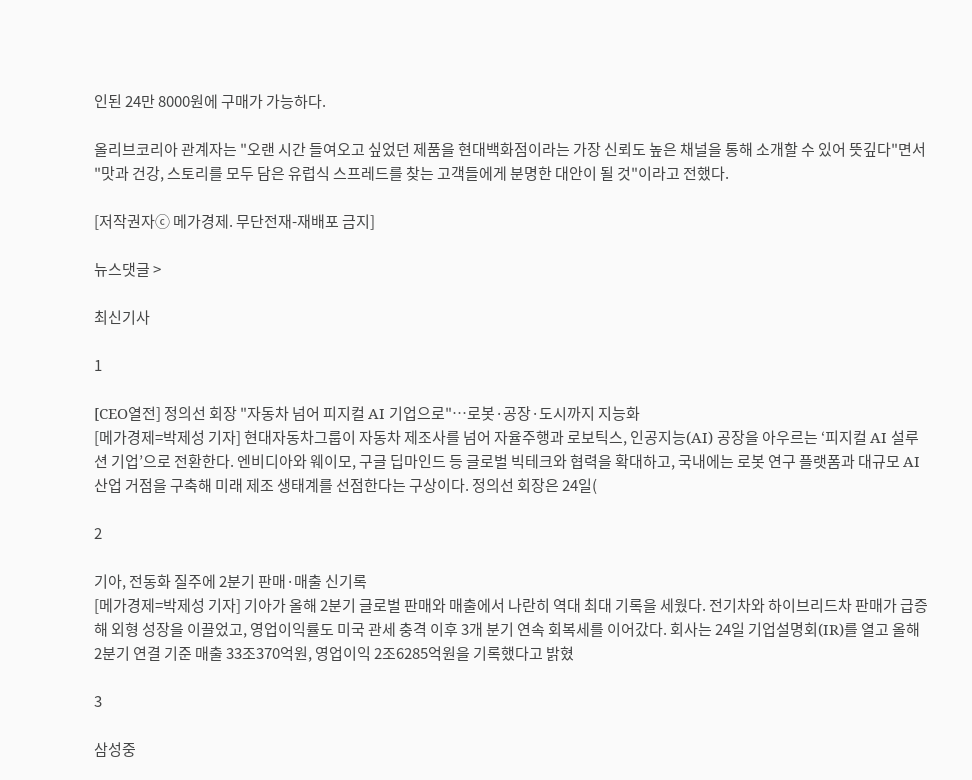인된 24만 8000원에 구매가 가능하다.

올리브코리아 관계자는 "오랜 시간 들여오고 싶었던 제품을 현대백화점이라는 가장 신뢰도 높은 채널을 통해 소개할 수 있어 뜻깊다"면서 "맛과 건강, 스토리를 모두 담은 유럽식 스프레드를 찾는 고객들에게 분명한 대안이 될 것"이라고 전했다.

[저작권자ⓒ 메가경제. 무단전재-재배포 금지]

뉴스댓글 >

최신기사

1

[CEO열전] 정의선 회장 "자동차 넘어 피지컬 AI 기업으로"…로봇·공장·도시까지 지능화
[메가경제=박제성 기자] 현대자동차그룹이 자동차 제조사를 넘어 자율주행과 로보틱스, 인공지능(AI) 공장을 아우르는 ‘피지컬 AI 설루션 기업’으로 전환한다. 엔비디아와 웨이모, 구글 딥마인드 등 글로벌 빅테크와 협력을 확대하고, 국내에는 로봇 연구 플랫폼과 대규모 AI 산업 거점을 구축해 미래 제조 생태계를 선점한다는 구상이다. 정의선 회장은 24일(

2

기아, 전동화 질주에 2분기 판매·매출 신기록
[메가경제=박제성 기자] 기아가 올해 2분기 글로벌 판매와 매출에서 나란히 역대 최대 기록을 세웠다. 전기차와 하이브리드차 판매가 급증해 외형 성장을 이끌었고, 영업이익률도 미국 관세 충격 이후 3개 분기 연속 회복세를 이어갔다. 회사는 24일 기업설명회(IR)를 열고 올해 2분기 연결 기준 매출 33조370억원, 영업이익 2조6285억원을 기록했다고 밝혔

3

삼성중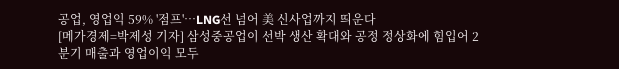공업, 영업익 59% '점프'…LNG선 넘어 美 신사업까지 띄운다
[메가경제=박제성 기자] 삼성중공업이 선박 생산 확대와 공정 정상화에 힘입어 2분기 매출과 영업이익 모두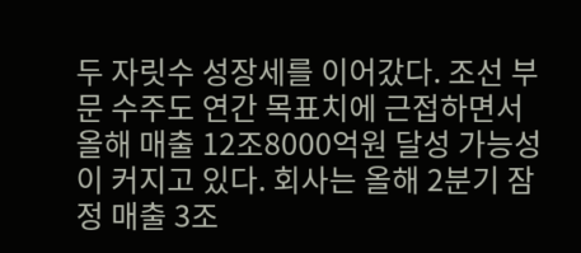두 자릿수 성장세를 이어갔다. 조선 부문 수주도 연간 목표치에 근접하면서 올해 매출 12조8000억원 달성 가능성이 커지고 있다. 회사는 올해 2분기 잠정 매출 3조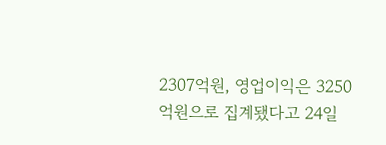2307억원, 영업이익은 3250억원으로 집계됐다고 24일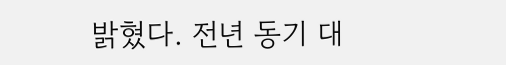밝혔다. 전년 동기 대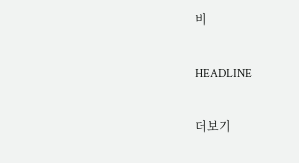비

HEADLINE

더보기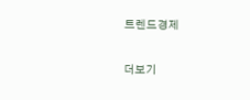트렌드경제

더보기